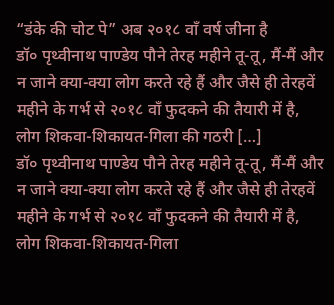“डंके की चोट पे” अब २०१८ वाँ वर्ष जीना है
डॉ० पृथ्वीनाथ पाण्डेय पौने तेरह महीने तू-तू, मैं-मैं और न जाने क्या-क्या लोग करते रहे हैं और जैसे ही तेरहवें महीने के गर्भ से २०१८ वाँ फुदकने की तैयारी में है, लोग शिकवा-शिकायत-गिला की गठरी […]
डॉ० पृथ्वीनाथ पाण्डेय पौने तेरह महीने तू-तू, मैं-मैं और न जाने क्या-क्या लोग करते रहे हैं और जैसे ही तेरहवें महीने के गर्भ से २०१८ वाँ फुदकने की तैयारी में है, लोग शिकवा-शिकायत-गिला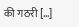की गठरी […]